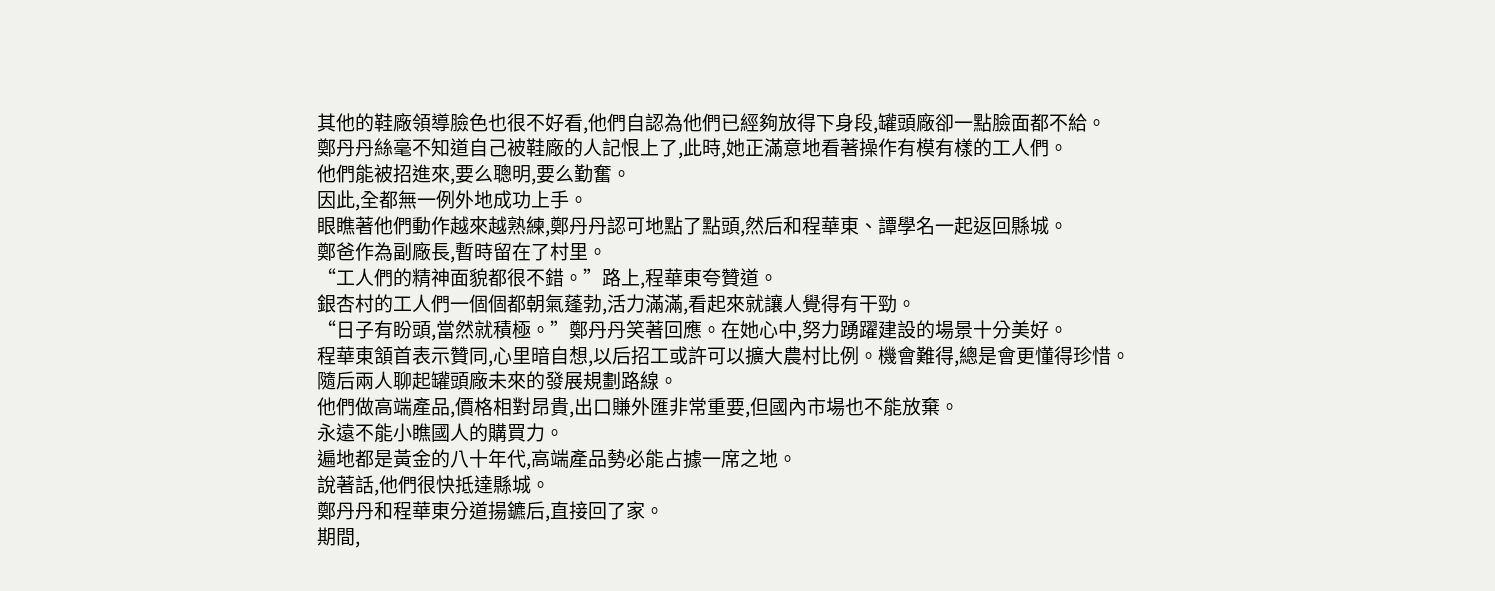其他的鞋廠領導臉色也很不好看,他們自認為他們已經夠放得下身段,罐頭廠卻一點臉面都不給。
鄭丹丹絲毫不知道自己被鞋廠的人記恨上了,此時,她正滿意地看著操作有模有樣的工人們。
他們能被招進來,要么聰明,要么勤奮。
因此,全都無一例外地成功上手。
眼瞧著他們動作越來越熟練,鄭丹丹認可地點了點頭,然后和程華東、譚學名一起返回縣城。
鄭爸作為副廠長,暫時留在了村里。
“工人們的精神面貌都很不錯。”路上,程華東夸贊道。
銀杏村的工人們一個個都朝氣蓬勃,活力滿滿,看起來就讓人覺得有干勁。
“日子有盼頭,當然就積極。”鄭丹丹笑著回應。在她心中,努力踴躍建設的場景十分美好。
程華東頷首表示贊同,心里暗自想,以后招工或許可以擴大農村比例。機會難得,總是會更懂得珍惜。
隨后兩人聊起罐頭廠未來的發展規劃路線。
他們做高端產品,價格相對昂貴,出口賺外匯非常重要,但國內市場也不能放棄。
永遠不能小瞧國人的購買力。
遍地都是黃金的八十年代,高端產品勢必能占據一席之地。
說著話,他們很快抵達縣城。
鄭丹丹和程華東分道揚鑣后,直接回了家。
期間,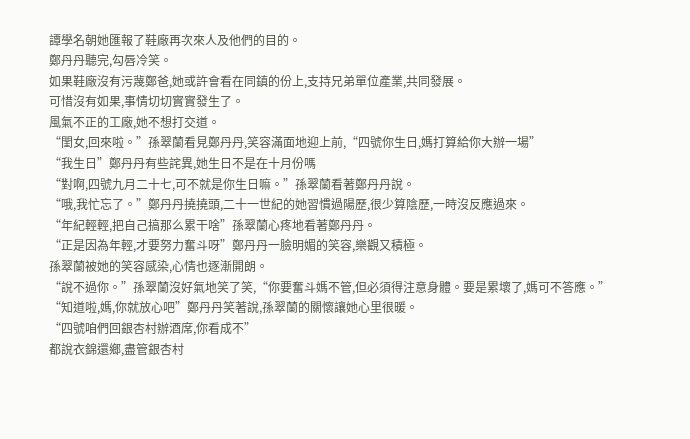譚學名朝她匯報了鞋廠再次來人及他們的目的。
鄭丹丹聽完,勾唇冷笑。
如果鞋廠沒有污蔑鄭爸,她或許會看在同鎮的份上,支持兄弟單位產業,共同發展。
可惜沒有如果,事情切切實實發生了。
風氣不正的工廠,她不想打交道。
“閨女,回來啦。”孫翠蘭看見鄭丹丹,笑容滿面地迎上前,“四號你生日,媽打算給你大辦一場”
“我生日”鄭丹丹有些詫異,她生日不是在十月份嗎
“對啊,四號九月二十七,可不就是你生日嘛。”孫翠蘭看著鄭丹丹說。
“哦,我忙忘了。”鄭丹丹撓撓頭,二十一世紀的她習慣過陽歷,很少算陰歷,一時沒反應過來。
“年紀輕輕,把自己搞那么累干啥”孫翠蘭心疼地看著鄭丹丹。
“正是因為年輕,才要努力奮斗呀”鄭丹丹一臉明媚的笑容,樂觀又積極。
孫翠蘭被她的笑容感染,心情也逐漸開朗。
“說不過你。”孫翠蘭沒好氣地笑了笑,“你要奮斗媽不管,但必須得注意身體。要是累壞了,媽可不答應。”
“知道啦,媽,你就放心吧”鄭丹丹笑著說,孫翠蘭的關懷讓她心里很暖。
“四號咱們回銀杏村辦酒席,你看成不”
都說衣錦還鄉,盡管銀杏村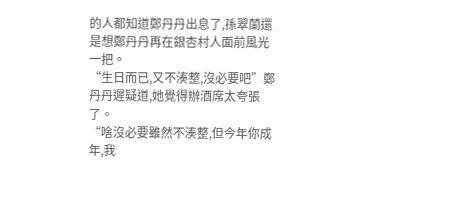的人都知道鄭丹丹出息了,孫翠蘭還是想鄭丹丹再在銀杏村人面前風光一把。
“生日而已,又不湊整,沒必要吧”鄭丹丹遲疑道,她覺得辦酒席太夸張了。
“啥沒必要雖然不湊整,但今年你成年,我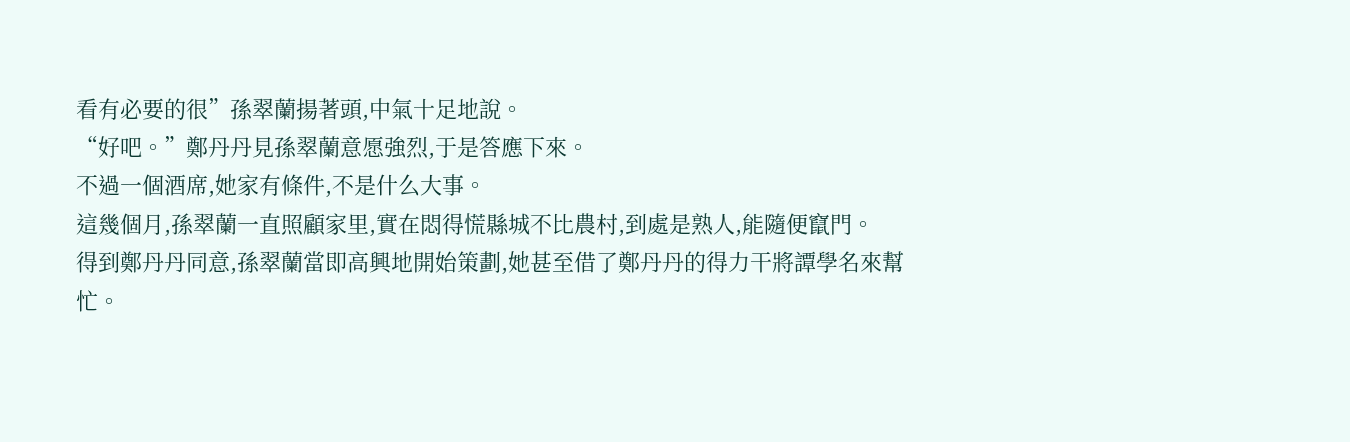看有必要的很”孫翠蘭揚著頭,中氣十足地說。
“好吧。”鄭丹丹見孫翠蘭意愿強烈,于是答應下來。
不過一個酒席,她家有條件,不是什么大事。
這幾個月,孫翠蘭一直照顧家里,實在悶得慌縣城不比農村,到處是熟人,能隨便竄門。
得到鄭丹丹同意,孫翠蘭當即高興地開始策劃,她甚至借了鄭丹丹的得力干將譚學名來幫忙。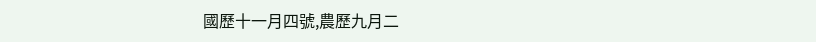國歷十一月四號,農歷九月二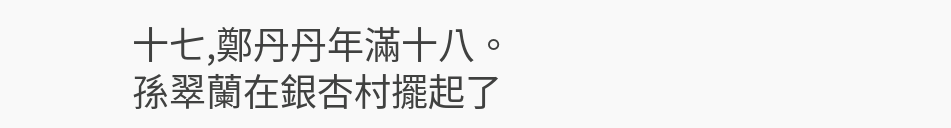十七,鄭丹丹年滿十八。
孫翠蘭在銀杏村擺起了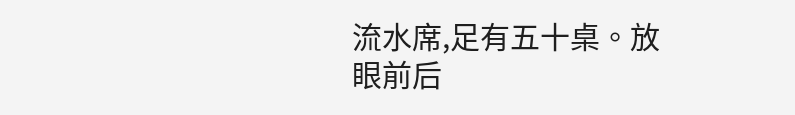流水席,足有五十桌。放眼前后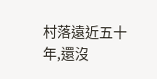村落遠近五十年,還沒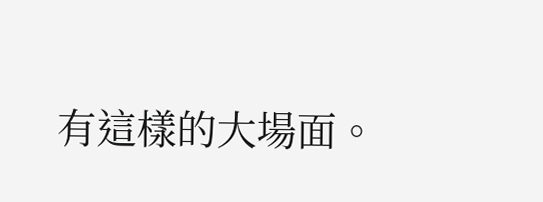有這樣的大場面。